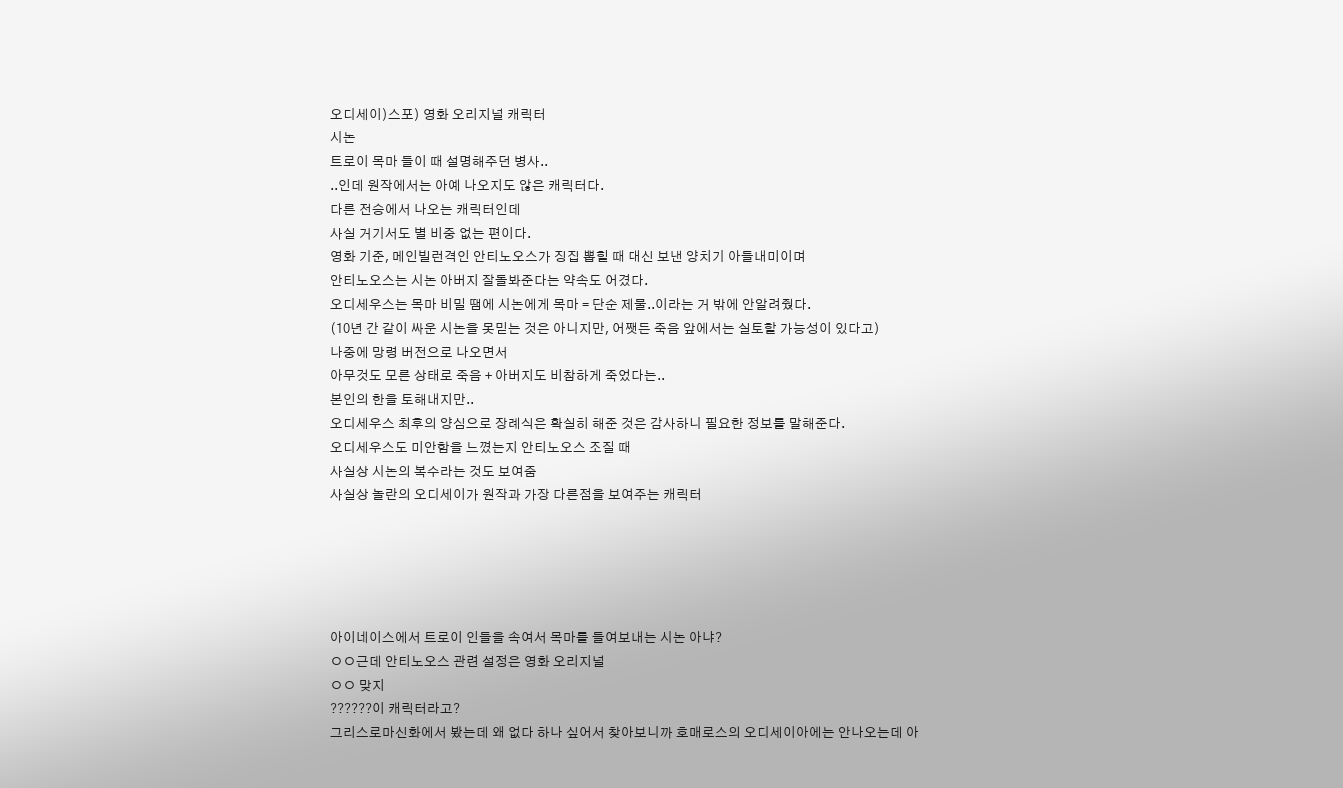오디세이)스포) 영화 오리지널 캐릭터
시논
트로이 목마 들이 때 설명해주던 병사..
..인데 원작에서는 아예 나오지도 않은 캐릭터다.
다른 전승에서 나오는 캐릭터인데
사실 거기서도 별 비중 없는 편이다.
영화 기준, 메인빌런격인 안티노오스가 징집 뽑힐 때 대신 보낸 양치기 아들내미이며
안티노오스는 시논 아버지 잘돌봐준다는 약속도 어겼다.
오디세우스는 목마 비밀 땜에 시논에게 목마 = 단순 제물..이라는 거 밖에 안알려줬다.
(10년 간 같이 싸운 시논을 못믿는 것은 아니지만, 어쨋든 죽음 앞에서는 실토할 가능성이 있다고)
나중에 망령 버전으로 나오면서
아무것도 모른 상태로 죽음 + 아버지도 비참하게 죽었다는..
본인의 한을 토해내지만..
오디세우스 최후의 양심으로 장례식은 확실히 해준 것은 감사하니 필요한 정보를 말해준다.
오디세우스도 미안함을 느꼈는지 안티노오스 조질 때
사실상 시논의 복수라는 것도 보여줌
사실상 놀란의 오디세이가 원작과 가장 다른점을 보여주는 캐릭터





아이네이스에서 트로이 인들을 속여서 목마를 들여보내는 시논 아냐?
ㅇㅇ근데 안티노오스 관련 설정은 영화 오리지널
ㅇㅇ 맞지
??????이 캐릭터라고?
그리스로마신화에서 봤는데 왜 없다 하나 싶어서 찾아보니까 호매로스의 오디세이아에는 안나오는데 아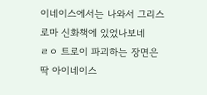이네이스에서는 나와서 그리스 로마 신화책에 있었나보네
ㄹㅇ 트로이 파괴하는 장면은 딱 아이네이스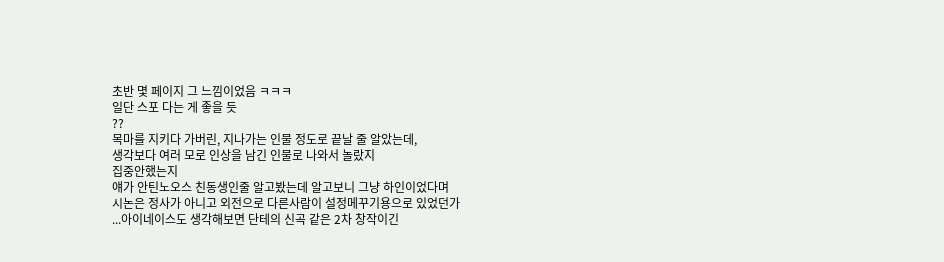초반 몇 페이지 그 느낌이었음 ㅋㅋㅋ
일단 스포 다는 게 좋을 듯
??
목마를 지키다 가버린, 지나가는 인물 정도로 끝날 줄 알았는데,
생각보다 여러 모로 인상을 남긴 인물로 나와서 놀랐지
집중안했는지
얘가 안틴노오스 친동생인줄 알고봤는데 알고보니 그냥 하인이었다며
시논은 정사가 아니고 외전으로 다른사람이 설정메꾸기용으로 있었던가
...아이네이스도 생각해보면 단테의 신곡 같은 2차 창작이긴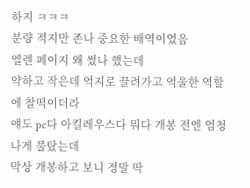하지 ㅋㅋㅋ
분량 적지만 존나 중요한 배역이었음
엘렌 페이지 왜 썼나 했는데
약하고 작은데 억지로 끌려가고 억울한 역할에 찰떡이더라
얘도 pc다 아킬레우스다 뭐다 개봉 전엔 엄청나게 불탔는데
막상 개봉하고 보니 정말 딱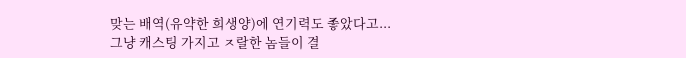맞는 배역(유약한 희생양)에 연기력도 좋았다고...
그냥 캐스팅 가지고 ㅈ랄한 놈들이 결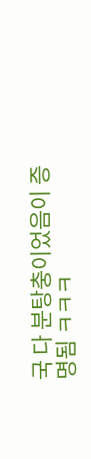국 다 분탕충이었음이 증명됨 ㅋㅋㅋ